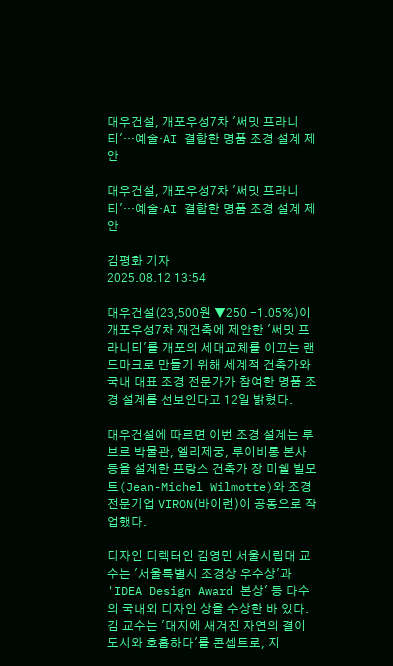대우건설, 개포우성7차 '써밋 프라니티'…예술·AI 결합한 명품 조경 설계 제안

대우건설, 개포우성7차 '써밋 프라니티'…예술·AI 결합한 명품 조경 설계 제안

김평화 기자
2025.08.12 13:54

대우건설(23,500원 ▼250 -1.05%)이 개포우성7차 재건축에 제안한 '써밋 프라니티'를 개포의 세대교체를 이끄는 랜드마크로 만들기 위해 세계적 건축가와 국내 대표 조경 전문가가 참여한 명품 조경 설계를 선보인다고 12일 밝혔다.

대우건설에 따르면 이번 조경 설계는 루브르 박물관, 엘리제궁, 루이비통 본사 등을 설계한 프랑스 건축가 장 미쉘 빌모트(Jean-Michel Wilmotte)와 조경 전문기업 VIRON(바이런)이 공동으로 작업했다.

디자인 디렉터인 김영민 서울시립대 교수는 '서울특별시 조경상 우수상'과 'IDEA Design Award 본상' 등 다수의 국내외 디자인 상을 수상한 바 있다. 김 교수는 '대지에 새겨진 자연의 결이 도시와 호흡하다'를 콘셉트로, 지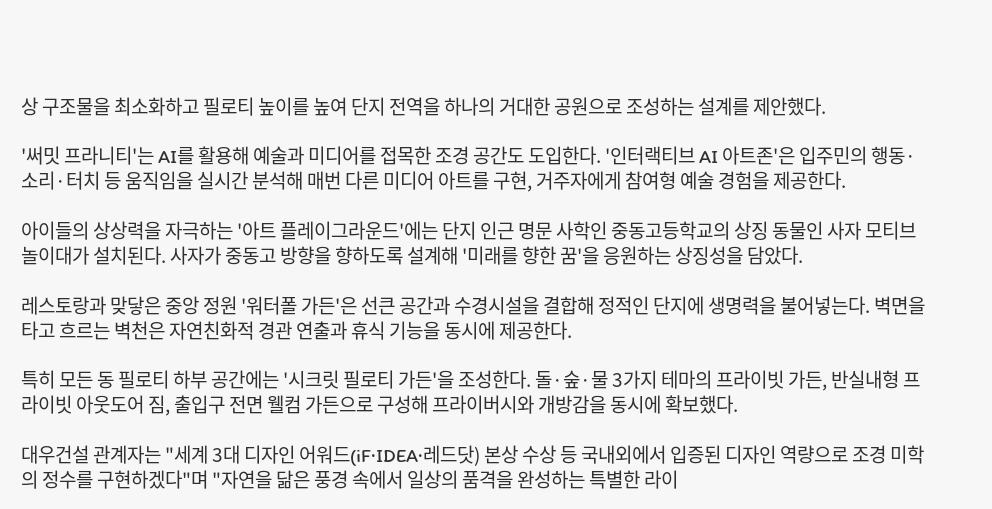상 구조물을 최소화하고 필로티 높이를 높여 단지 전역을 하나의 거대한 공원으로 조성하는 설계를 제안했다.

'써밋 프라니티'는 AI를 활용해 예술과 미디어를 접목한 조경 공간도 도입한다. '인터랙티브 AI 아트존'은 입주민의 행동·소리·터치 등 움직임을 실시간 분석해 매번 다른 미디어 아트를 구현, 거주자에게 참여형 예술 경험을 제공한다.

아이들의 상상력을 자극하는 '아트 플레이그라운드'에는 단지 인근 명문 사학인 중동고등학교의 상징 동물인 사자 모티브 놀이대가 설치된다. 사자가 중동고 방향을 향하도록 설계해 '미래를 향한 꿈'을 응원하는 상징성을 담았다.

레스토랑과 맞닿은 중앙 정원 '워터폴 가든'은 선큰 공간과 수경시설을 결합해 정적인 단지에 생명력을 불어넣는다. 벽면을 타고 흐르는 벽천은 자연친화적 경관 연출과 휴식 기능을 동시에 제공한다.

특히 모든 동 필로티 하부 공간에는 '시크릿 필로티 가든'을 조성한다. 돌·숲·물 3가지 테마의 프라이빗 가든, 반실내형 프라이빗 아웃도어 짐, 출입구 전면 웰컴 가든으로 구성해 프라이버시와 개방감을 동시에 확보했다.

대우건설 관계자는 "세계 3대 디자인 어워드(iF·IDEA·레드닷) 본상 수상 등 국내외에서 입증된 디자인 역량으로 조경 미학의 정수를 구현하겠다"며 "자연을 닮은 풍경 속에서 일상의 품격을 완성하는 특별한 라이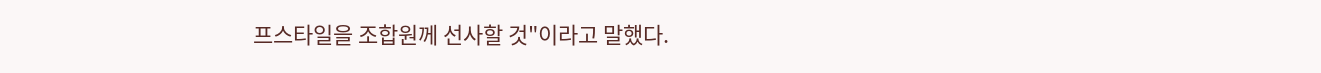프스타일을 조합원께 선사할 것"이라고 말했다.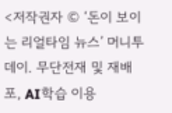<저작권자 © ‘돈이 보이는 리얼타임 뉴스’ 머니투데이. 무단전재 및 재배포, AI학습 이용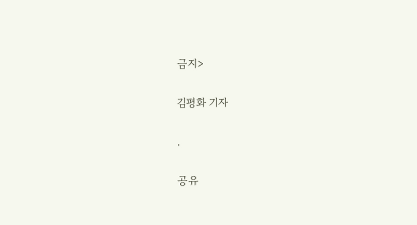금지>

김평화 기자

.

공유